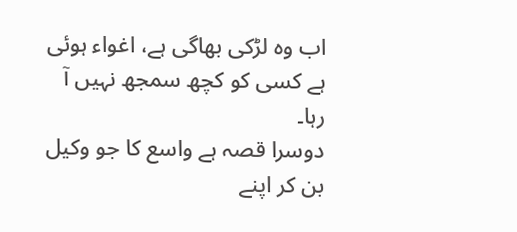اب وہ لڑکی بھاگی ہے، اغواء ہوئی ہے کسی کو کچھ سمجھ نہیں آ رہا۔
دوسرا قصہ ہے واسع کا جو وکیل بن کر اپنے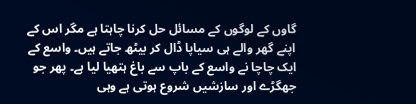گاوں کے لوگوں کے مسائل حل کرنا چاہتا ہے مگر اس کے اپنے گھر والے ہی سیاپا ڈال کر بیٹھ جاتے ہیں۔ واسع کے ایک چاچا نے واسع کے باپ سے باغ ہتھیا لیا ہے۔ پھر جو جھگڑے اور سازشیں شروع ہوتی ہے وہی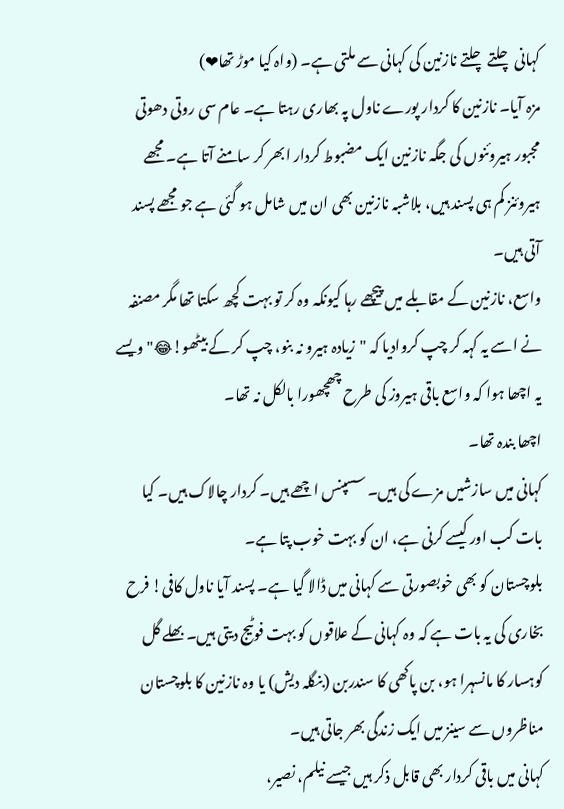کہانی چلتے چلتے نازنین کی کہانی سے ملتی ہے۔ (واہ کیا موڑ تھا❤)
مزہ آیا۔ نازنین کا کردار پورے ناول پہ بھاری رہتا ہے۔ عام سی روتی دھوتی مجبور ہیروئنوں کی جگہ نازنین ایک مضبوط کردار ابھر کر سامنے آتا ہے۔ مجھے ہیروئنز کم ہی پسند ہیں، بلاشبہ نازنین بھی ان میں شامل ہو گئی ہے جو مجھے پسند آتی ہیں۔
واسع، نازنین کے مقابلے میں پیچھے رہا کیونکہ وہ کر تو بہت کچھ سکتا تھا مگر مصنفہ نے اسے یہ کہہ کر چپ کروادیا کہ "زیادہ ہیرو نہ بنو، چپ کر کے بیٹھو!😂" ویسے یہ اچھا ہوا کہ واسع باقی ہیروز کی طرح چھچھورا بالکل نہ تھا۔
اچھا بندہ تھا۔
کہانی میں سازشیں مزے کی ہیں۔ سسپنس اچھے ہیں۔ کردار چالاک ہیں۔ کیا بات کب اور کیسے کرنی ہے، ان کو بہت خوب پتا ہے۔
بلوچستان کو بھی خوبصورتی سے کہانی میں ڈالا گیا ہے۔ پسند آیا ناول کافی! فرح بخاری کی یہ بات ہے کہ وہ کہانی کے علاقوں کو بہت فوٹیج دیتی ہیں۔ بھلے گل کوہسار کا مانسہرا ہو، بن پاکھی کا سندربن (بنگلہ دیش) یا وہ نازنین کا بلوچستان
مناظروں سے سینز میں ایک زندگی بھر جاتی ہیں۔
کہانی میں باقی کردار بھی قابل ذکر ہیں جیسے نیلم، نصیر،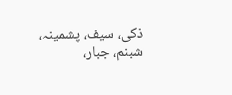ذکی، سیف، پشمینہ، شبنم، جبار،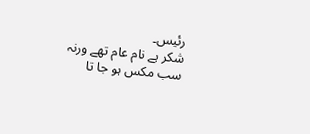رئیس۔
شکر ہے نام عام تھے ورنہ سب مکس ہو جا تا